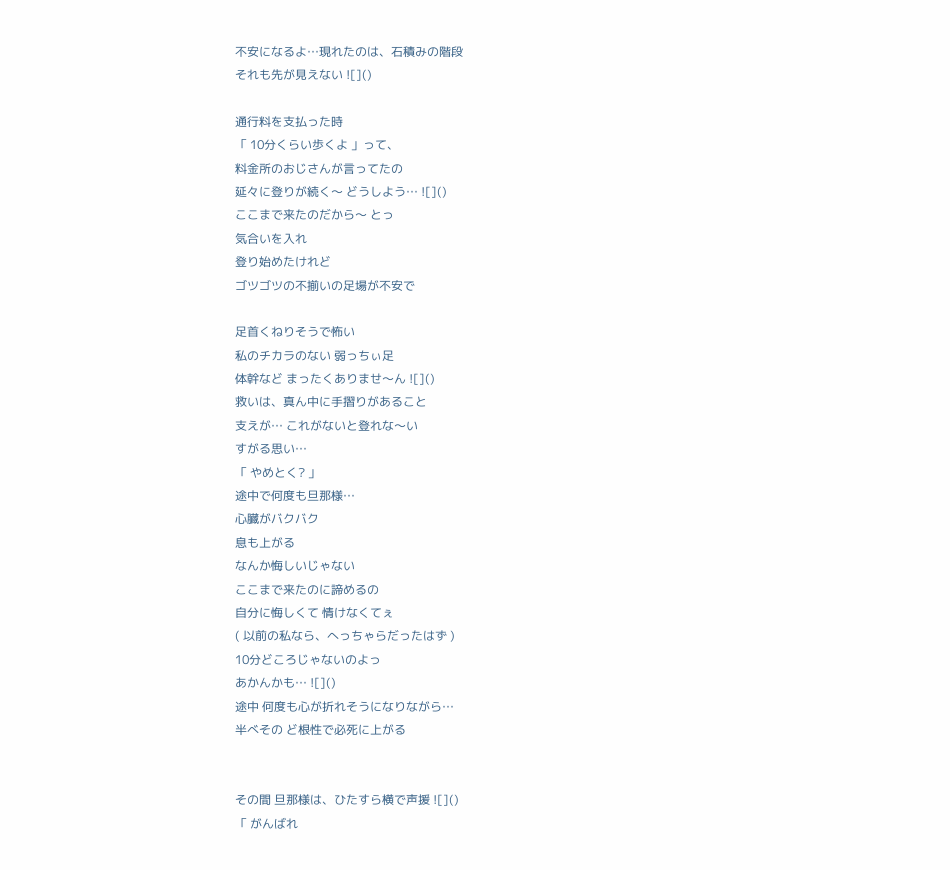不安になるよ…現れたのは、石積みの階段
それも先が見えない ![]()

通行料を支払った時
「 10分くらい歩くよ 」って、
料金所のおじさんが言ってたの
延々に登りが続く〜 どうしよう… ![]()
ここまで来たのだから〜 とっ
気合いを入れ
登り始めたけれど
ゴツゴツの不揃いの足場が不安で

足首くねりそうで怖い
私のチカラのない 弱っちぃ足
体幹など まったくありませ〜ん ![]()
救いは、真ん中に手摺りがあること
支えが… これがないと登れな〜い
すがる思い…
「 やめとく? 」
途中で何度も旦那様…
心臓がバクバク
息も上がる
なんか悔しいじゃない
ここまで来たのに諦めるの
自分に悔しくて 情けなくてぇ
( 以前の私なら、へっちゃらだったはず )
10分どころじゃないのよっ
あかんかも… ![]()
途中 何度も心が折れそうになりながら…
半べその ど根性で必死に上がる


その間 旦那様は、ひたすら横で声援 ![]()
「 がんばれ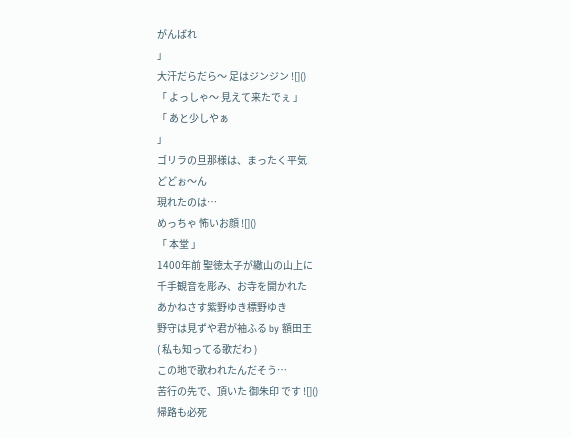がんばれ
」
大汗だらだら〜 足はジンジン ![]()
「 よっしゃ〜 見えて来たでぇ 」
「 あと少しやぁ
」
ゴリラの旦那様は、まったく平気
どどぉ〜ん
現れたのは…
めっちゃ 怖いお顔 ![]()
「 本堂 」
1400年前 聖徳太子が繖山の山上に
千手観音を彫み、お寺を開かれた
あかねさす紫野ゆき標野ゆき
野守は見ずや君が袖ふる by 額田王
( 私も知ってる歌だわ )
この地で歌われたんだそう…
苦行の先で、頂いた 御朱印 です ![]()
帰路も必死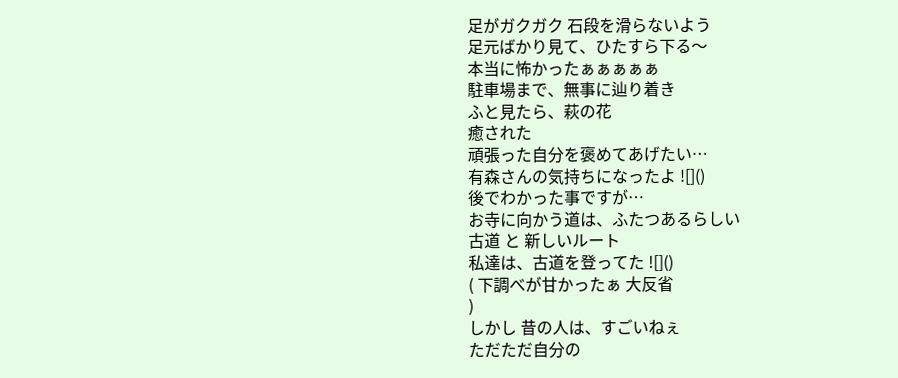足がガクガク 石段を滑らないよう
足元ばかり見て、ひたすら下る〜
本当に怖かったぁぁぁぁぁ
駐車場まで、無事に辿り着き
ふと見たら、萩の花
癒された
頑張った自分を褒めてあげたい…
有森さんの気持ちになったよ ![]()
後でわかった事ですが…
お寺に向かう道は、ふたつあるらしい
古道 と 新しいルート
私達は、古道を登ってた ![]()
( 下調べが甘かったぁ 大反省
)
しかし 昔の人は、すごいねぇ
ただただ自分の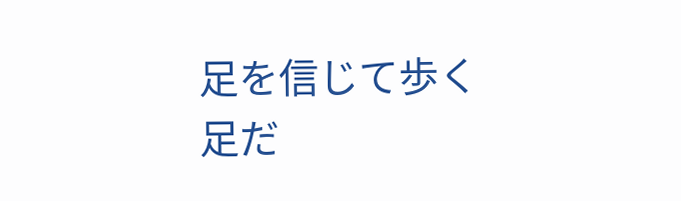足を信じて歩く
足だ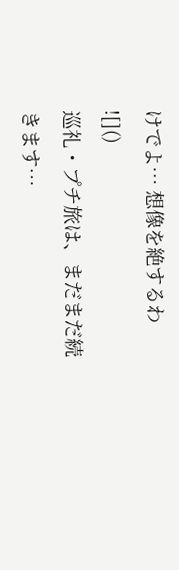けでよ… 想像を絶するわ ![]()
巡礼・プチ旅は、まだまだ続きます…